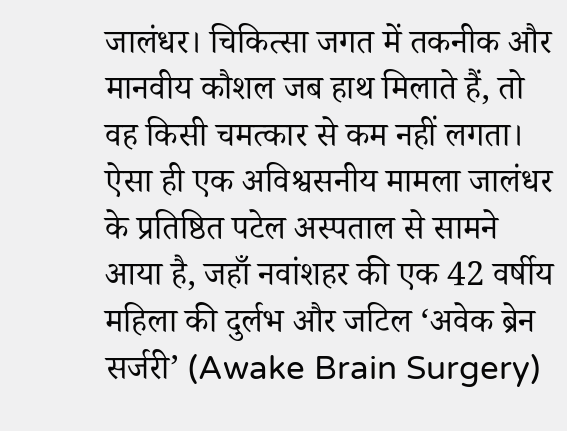जालंधर। चिकित्सा जगत में तकनीक और मानवीय कौशल जब हाथ मिलाते हैं, तो वह किसी चमत्कार से कम नहीं लगता। ऐसा ही एक अविश्वसनीय मामला जालंधर के प्रतिष्ठित पटेल अस्पताल से सामने आया है, जहाँ नवांशहर की एक 42 वर्षीय महिला की दुर्लभ और जटिल ‘अवेक ब्रेन सर्जरी’ (Awake Brain Surgery)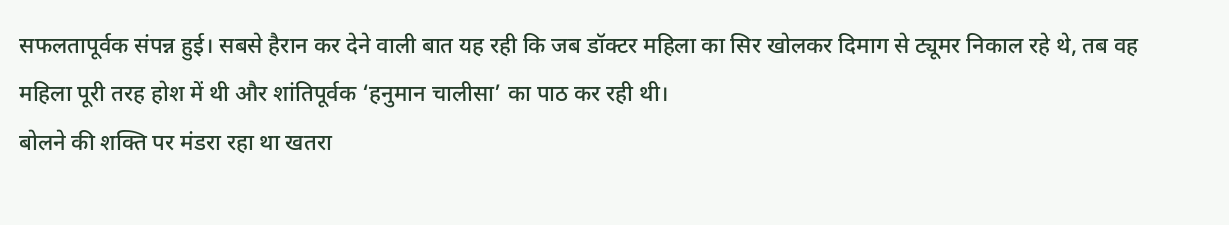सफलतापूर्वक संपन्न हुई। सबसे हैरान कर देने वाली बात यह रही कि जब डॉक्टर महिला का सिर खोलकर दिमाग से ट्यूमर निकाल रहे थे, तब वह महिला पूरी तरह होश में थी और शांतिपूर्वक ‘हनुमान चालीसा’ का पाठ कर रही थी।
बोलने की शक्ति पर मंडरा रहा था खतरा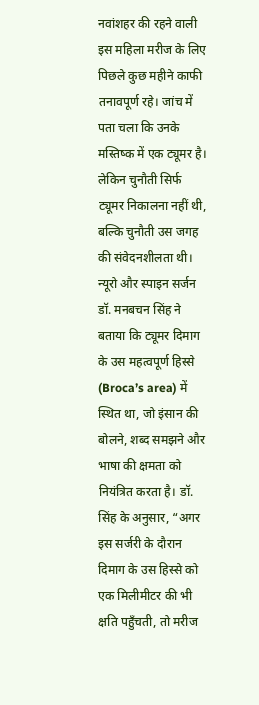नवांशहर की रहने वाली इस महिला मरीज के लिए पिछले कुछ महीने काफी तनावपूर्ण रहे। जांच में पता चला कि उनके मस्तिष्क में एक ट्यूमर है। लेकिन चुनौती सिर्फ ट्यूमर निकालना नहीं थी, बल्कि चुनौती उस जगह की संवेदनशीलता थी।
न्यूरो और स्पाइन सर्जन डॉ. मनबचन सिंह ने बताया कि ट्यूमर दिमाग के उस महत्वपूर्ण हिस्से (Broca’s area) में स्थित था, जो इंसान की बोलने, शब्द समझने और भाषा की क्षमता को नियंत्रित करता है। डॉ. सिंह के अनुसार, “अगर इस सर्जरी के दौरान दिमाग के उस हिस्से को एक मिलीमीटर की भी क्षति पहुँचती, तो मरीज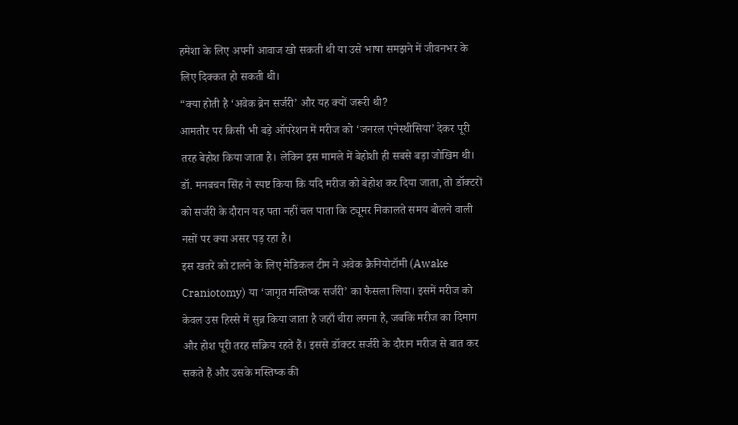हमेशा के लिए अपनी आवाज खो सकती थी या उसे भाषा समझने में जीवनभर के लिए दिक्कत हो सकती थी।
“क्या होती है ‘अवेक ब्रेन सर्जरी’ और यह क्यों जरूरी थी?
आमतौर पर किसी भी बड़े ऑपरेशन में मरीज को ‘जनरल एनेस्थीसिया’ देकर पूरी तरह बेहोश किया जाता है। लेकिन इस मामले में बेहोशी ही सबसे बड़ा जोखिम थी। डॉ. मनबचन सिंह ने स्पष्ट किया कि यदि मरीज को बेहोश कर दिया जाता, तो डॉक्टरों को सर्जरी के दौरान यह पता नहीं चल पाता कि ट्यूमर निकालते समय बोलने वाली नसों पर क्या असर पड़ रहा है।
इस खतरे को टालने के लिए मेडिकल टीम ने अवेक क्रैनियोटॉमी (Awake Craniotomy) या ‘जागृत मस्तिष्क सर्जरी’ का फैसला लिया। इसमें मरीज को केवल उस हिस्से में सुन्न किया जाता है जहाँ चीरा लगना है, जबकि मरीज का दिमाग और होश पूरी तरह सक्रिय रहते हैं। इससे डॉक्टर सर्जरी के दौरान मरीज से बात कर सकते हैं और उसके मस्तिष्क की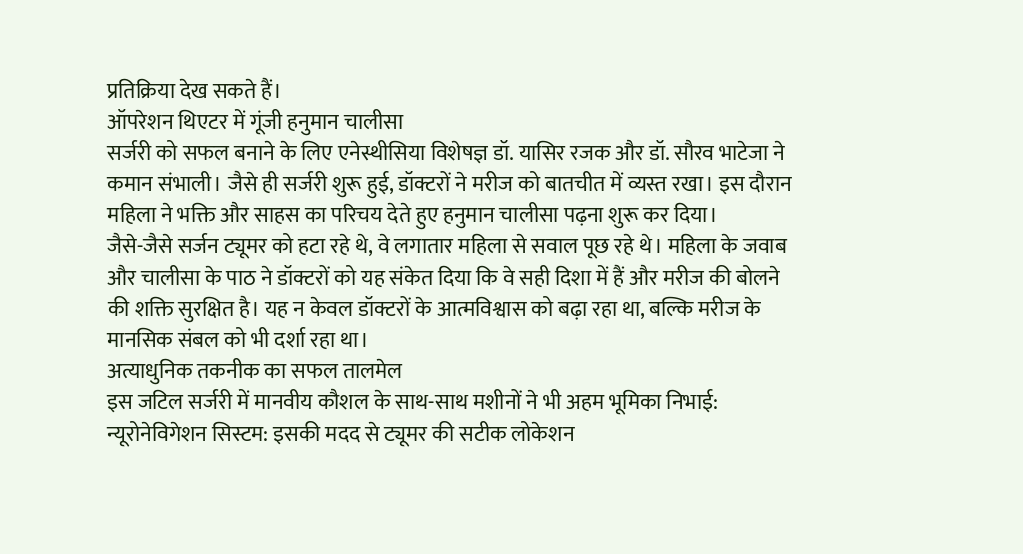प्रतिक्रिया देख सकते हैं।
ऑपरेशन थिएटर में गूंजी हनुमान चालीसा
सर्जरी को सफल बनाने के लिए एनेस्थीसिया विशेषज्ञ डॉ. यासिर रजक और डॉ. सौरव भाटेजा ने कमान संभाली। जैसे ही सर्जरी शुरू हुई, डॉक्टरों ने मरीज को बातचीत में व्यस्त रखा। इस दौरान महिला ने भक्ति और साहस का परिचय देते हुए हनुमान चालीसा पढ़ना शुरू कर दिया।
जैसे-जैसे सर्जन ट्यूमर को हटा रहे थे, वे लगातार महिला से सवाल पूछ रहे थे। महिला के जवाब और चालीसा के पाठ ने डॉक्टरों को यह संकेत दिया कि वे सही दिशा में हैं और मरीज की बोलने की शक्ति सुरक्षित है। यह न केवल डॉक्टरों के आत्मविश्वास को बढ़ा रहा था, बल्कि मरीज के मानसिक संबल को भी दर्शा रहा था।
अत्याधुनिक तकनीक का सफल तालमेल
इस जटिल सर्जरी में मानवीय कौशल के साथ-साथ मशीनों ने भी अहम भूमिका निभाई:
न्यूरोनेविगेशन सिस्टम: इसकी मदद से ट्यूमर की सटीक लोकेशन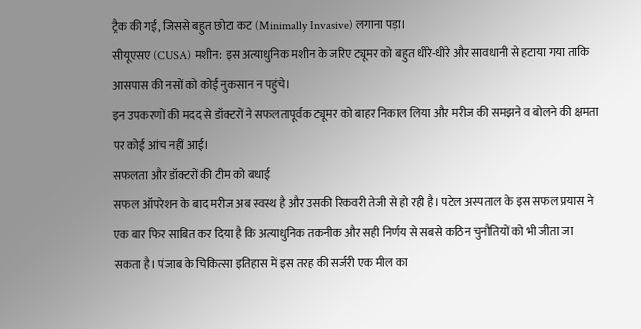ट्रैक की गई, जिससे बहुत छोटा कट (Minimally Invasive) लगाना पड़ा।
सीयूएसए (CUSA) मशीन: इस अत्याधुनिक मशीन के जरिए ट्यूमर को बहुत धीरे-धीरे और सावधानी से हटाया गया ताकि आसपास की नसों को कोई नुकसान न पहुंचे।
इन उपकरणों की मदद से डॉक्टरों ने सफलतापूर्वक ट्यूमर को बाहर निकाल लिया और मरीज की समझने व बोलने की क्षमता पर कोई आंच नहीं आई।
सफलता और डॉक्टरों की टीम को बधाई
सफल ऑपरेशन के बाद मरीज अब स्वस्थ है और उसकी रिकवरी तेजी से हो रही है। पटेल अस्पताल के इस सफल प्रयास ने एक बार फिर साबित कर दिया है कि अत्याधुनिक तकनीक और सही निर्णय से सबसे कठिन चुनौतियों को भी जीता जा सकता है। पंजाब के चिकित्सा इतिहास में इस तरह की सर्जरी एक मील का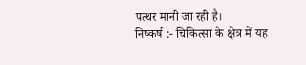पत्थर मानी जा रही है।
निष्कर्ष :- चिकित्सा के क्षेत्र में यह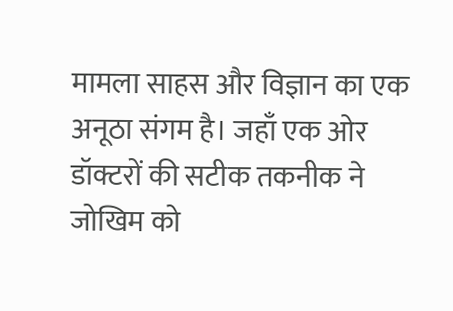मामला साहस और विज्ञान का एक अनूठा संगम है। जहाँ एक ओर डॉक्टरों की सटीक तकनीक ने जोखिम को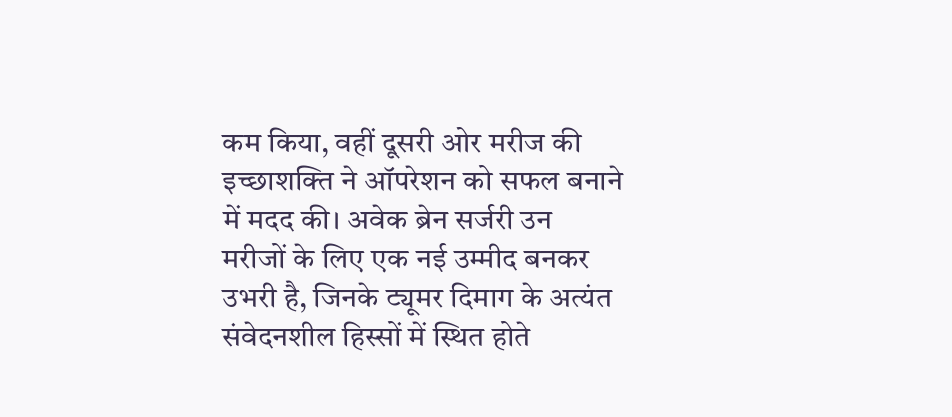कम किया, वहीं दूसरी ओर मरीज की इच्छाशक्ति ने ऑपरेशन को सफल बनाने में मदद की। अवेक ब्रेन सर्जरी उन मरीजों के लिए एक नई उम्मीद बनकर उभरी है, जिनके ट्यूमर दिमाग के अत्यंत संवेदनशील हिस्सों में स्थित होते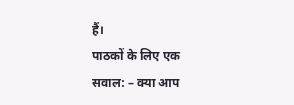हैं।
पाठकों के लिए एक सवाल: – क्या आप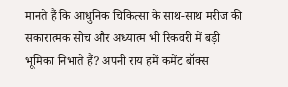मानते हैं कि आधुनिक चिकित्सा के साथ-साथ मरीज की सकारात्मक सोच और अध्यात्म भी रिकवरी में बड़ी भूमिका निभाते हैं? अपनी राय हमें कमेंट बॉक्स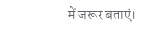में जरूर बताएं।